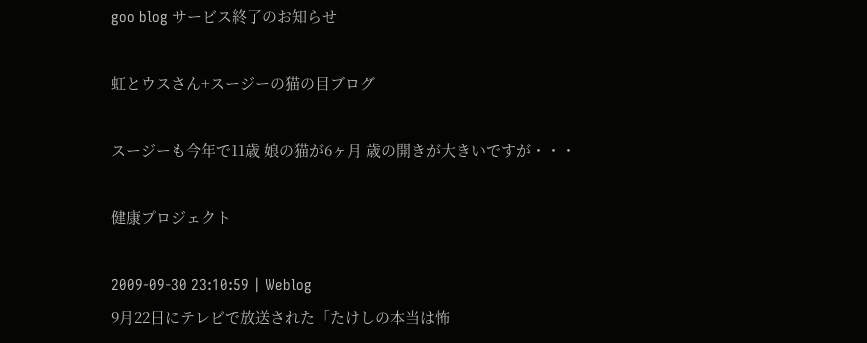goo blog サービス終了のお知らせ

虹とウスさん+スージーの猫の目ブログ

スージーも今年で11歳 娘の猫が6ヶ月 歳の開きが大きいですが・・・

健康プロジェクト

2009-09-30 23:10:59 | Weblog
9月22日にテレビで放送された「たけしの本当は怖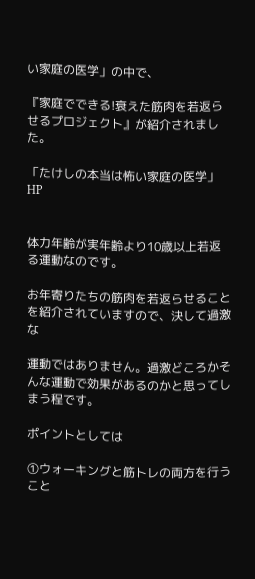い家庭の医学」の中で、

『家庭でできる!衰えた筋肉を若返らせるプロジェクト』が紹介されました。

「たけしの本当は怖い家庭の医学」HP


体力年齢が実年齢より10歳以上若返る運動なのです。

お年寄りたちの筋肉を若返らせることを紹介されていますので、決して過激な

運動ではありません。過激どころかそんな運動で効果があるのかと思ってしまう程です。

ポイントとしては

①ウォーキングと筋トレの両方を行うこと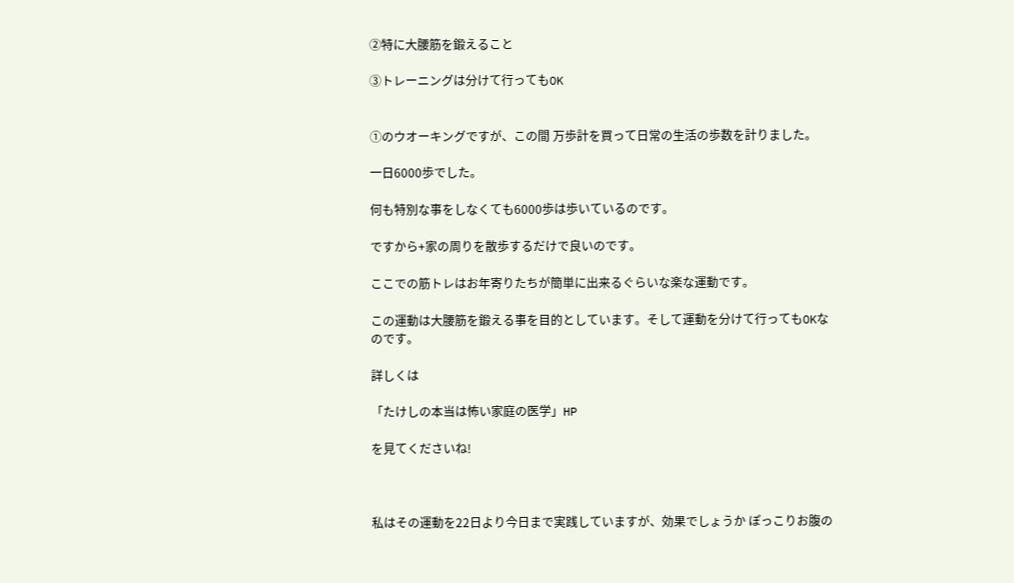②特に大腰筋を鍛えること

③トレーニングは分けて行ってもOK


①のウオーキングですが、この間 万歩計を買って日常の生活の歩数を計りました。

一日6000歩でした。

何も特別な事をしなくても6000歩は歩いているのです。

ですから+家の周りを散歩するだけで良いのです。

ここでの筋トレはお年寄りたちが簡単に出来るぐらいな楽な運動です。

この運動は大腰筋を鍛える事を目的としています。そして運動を分けて行ってもOKなのです。

詳しくは

「たけしの本当は怖い家庭の医学」HP

を見てくださいね!



私はその運動を22日より今日まで実践していますが、効果でしょうか ぽっこりお腹の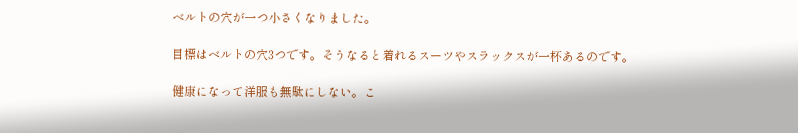ベルトの穴が一つ小さくなりました。

目標はベルトの穴3つです。そうなると着れるスーツやスラックスが一杯あるのです。

健康になって洋服も無駄にしない。こ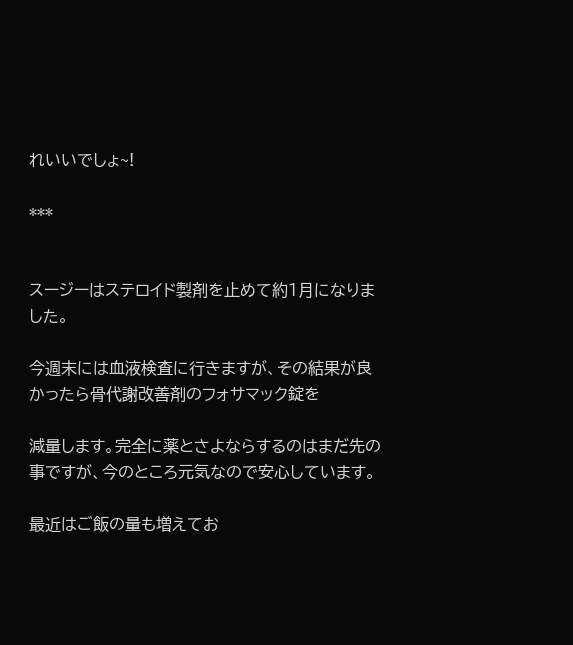れいいでしょ~!

***


スージーはステロイド製剤を止めて約1月になりました。

今週末には血液検査に行きますが、その結果が良かったら骨代謝改善剤のフォサマック錠を

減量します。完全に薬とさよならするのはまだ先の事ですが、今のところ元気なので安心しています。

最近はご飯の量も増えてお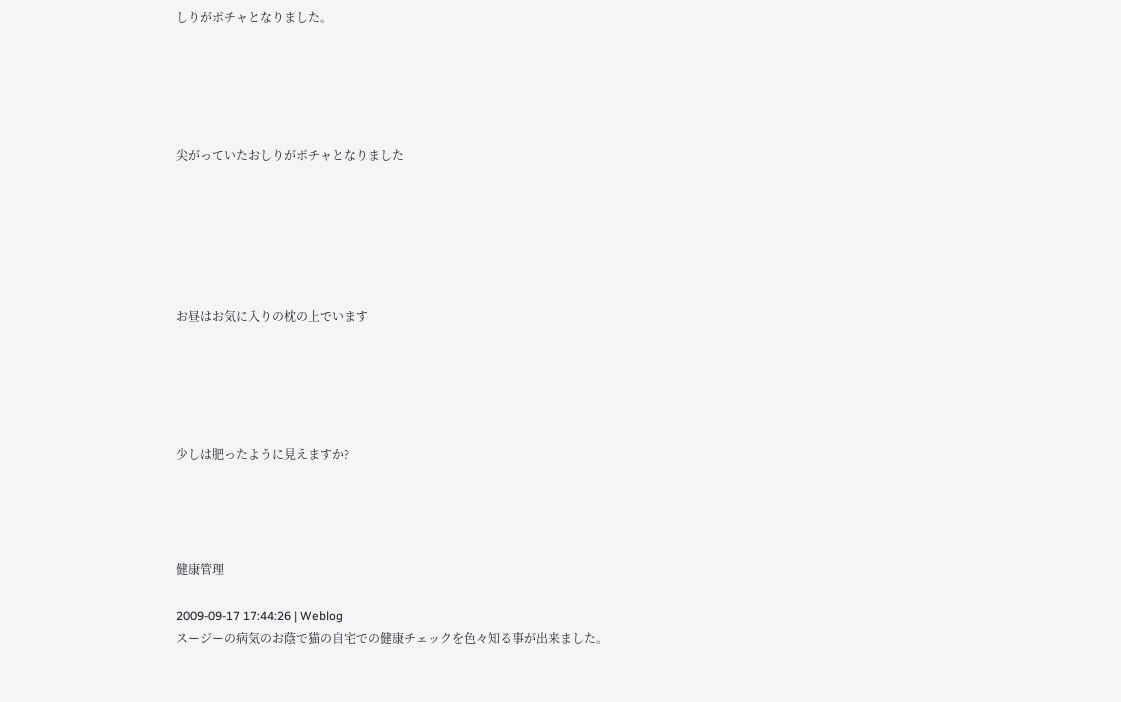しりがポチャとなりました。





尖がっていたおしりがポチャとなりました






お昼はお気に入りの枕の上でいます





少しは肥ったように見えますか?




健康管理

2009-09-17 17:44:26 | Weblog
スージーの病気のお蔭で猫の自宅での健康チェックを色々知る事が出来ました。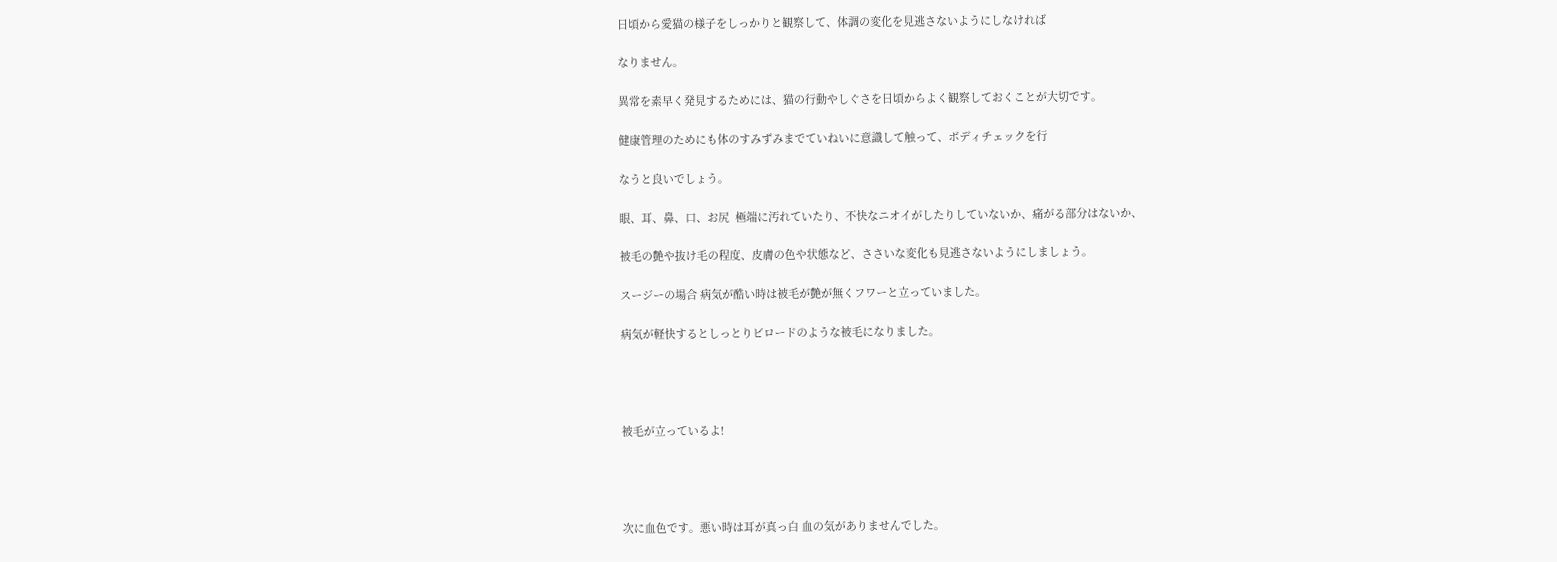日頃から愛猫の様子をしっかりと観察して、体調の変化を見逃さないようにしなければ

なりません。

異常を素早く発見するためには、猫の行動やしぐさを日頃からよく観察しておくことが大切です。

健康管理のためにも体のすみずみまでていねいに意識して触って、ボディチェックを行

なうと良いでしょう。

眼、耳、鼻、口、お尻  極端に汚れていたり、不快なニオイがしたりしていないか、痛がる部分はないか、

被毛の艶や抜け毛の程度、皮膚の色や状態など、ささいな変化も見逃さないようにしましょう。

スージーの場合 病気が酷い時は被毛が艶が無くフワーと立っていました。

病気が軽快するとしっとりビロードのような被毛になりました。




被毛が立っているよ!




次に血色です。悪い時は耳が真っ白 血の気がありませんでした。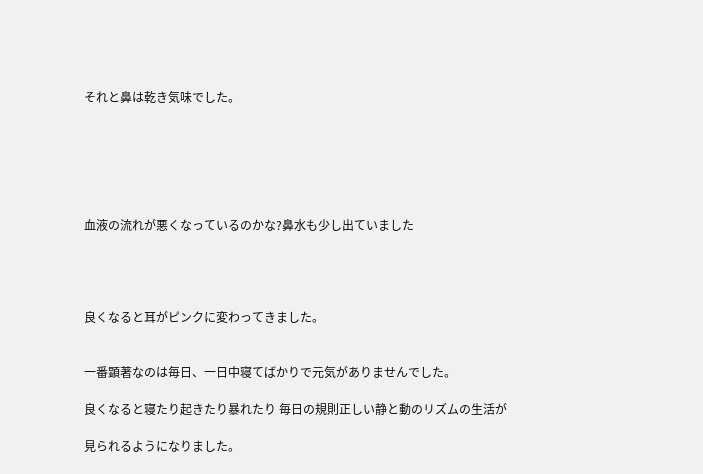それと鼻は乾き気味でした。






血液の流れが悪くなっているのかな?鼻水も少し出ていました




良くなると耳がピンクに変わってきました。


一番顕著なのは毎日、一日中寝てばかりで元気がありませんでした。

良くなると寝たり起きたり暴れたり 毎日の規則正しい静と動のリズムの生活が

見られるようになりました。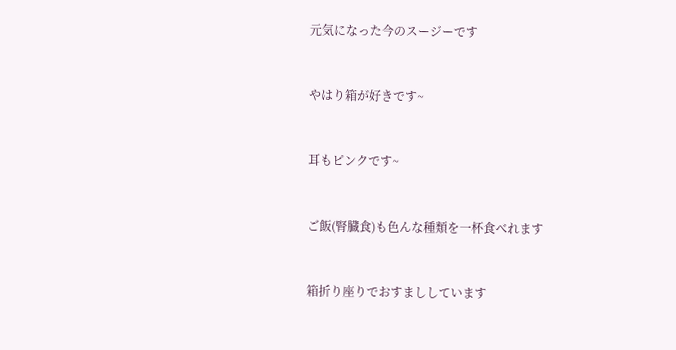元気になった今のスージーです


やはり箱が好きです~


耳もピンクです~


ご飯(腎臓食)も色んな種類を一杯食べれます


箱折り座りでおすまししています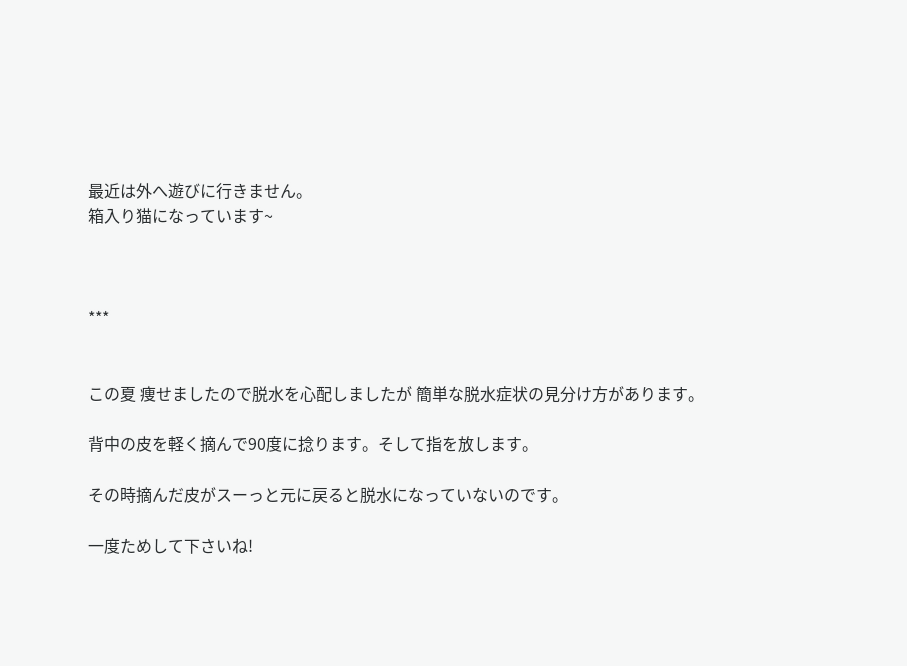最近は外へ遊びに行きません。
箱入り猫になっています~



***


この夏 痩せましたので脱水を心配しましたが 簡単な脱水症状の見分け方があります。

背中の皮を軽く摘んで90度に捻ります。そして指を放します。

その時摘んだ皮がスーっと元に戻ると脱水になっていないのです。

一度ためして下さいね!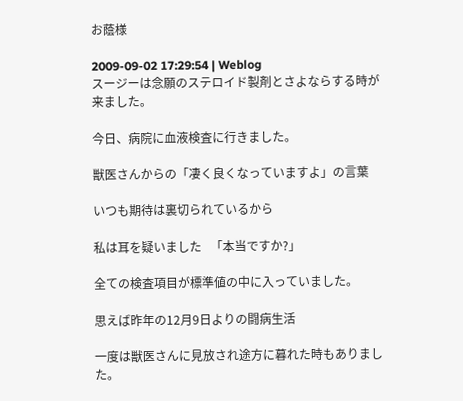お蔭様

2009-09-02 17:29:54 | Weblog
スージーは念願のステロイド製剤とさよならする時が来ました。

今日、病院に血液検査に行きました。

獣医さんからの「凄く良くなっていますよ」の言葉

いつも期待は裏切られているから

私は耳を疑いました   「本当ですか?」

全ての検査項目が標準値の中に入っていました。

思えば昨年の12月9日よりの闘病生活

一度は獣医さんに見放され途方に暮れた時もありました。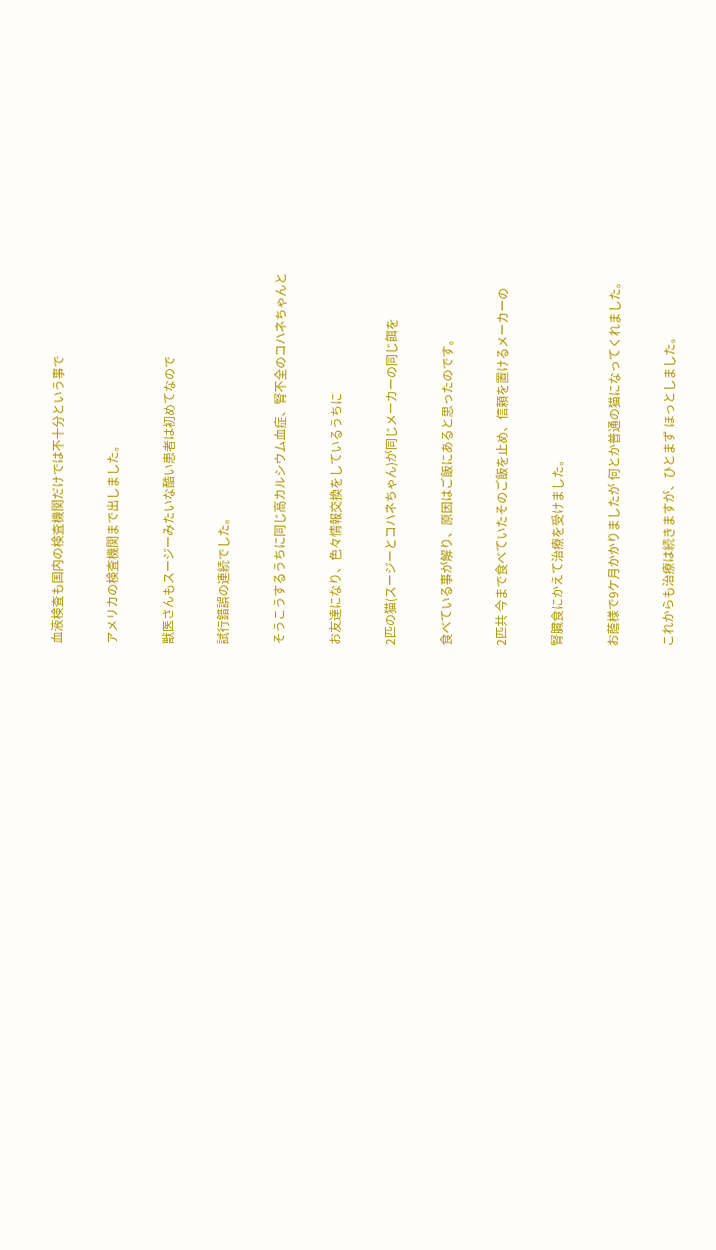血液検査も国内の検査機関だけでは不十分という事で

アメリカの検査機関まで出しました。

獣医さんもスージーみたいな酷い患者は初めてなので

試行錯誤の連続でした。

そうこうするうちに同じ高カルシウム血症、腎不全のコハネちゃんと

お友達になり、色々情報交換をしているうちに

2匹の猫(スージーとコハネちゃん)が同じメーカーの同じ餌を

食べている事が解り、原因はご飯にあると思ったのです。

2匹共 今まで食べていたそのご飯を止め、信頼を置けるメーカーの

腎臓食にかえて治療を受けました。

お蔭様で9ケ月かかりましたが 何とか普通の猫になってくれました。

これからも治療は続きますが、ひとまず ほっとしました。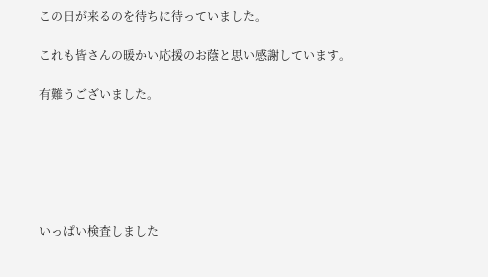この日が来るのを待ちに待っていました。

これも皆さんの暖かい応援のお蔭と思い感謝しています。

有難うございました。






いっぱい検査しました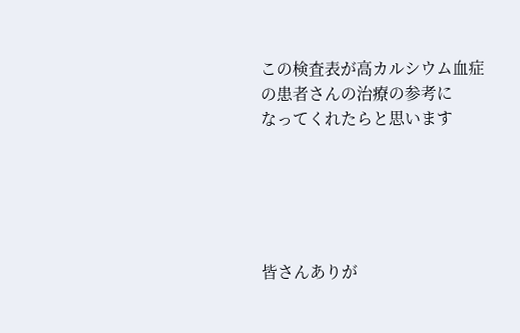この検査表が高カルシウム血症の患者さんの治療の参考に
なってくれたらと思います





皆さんありが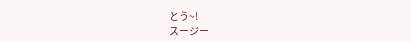とう~!
スージー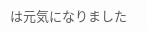は元気になりました